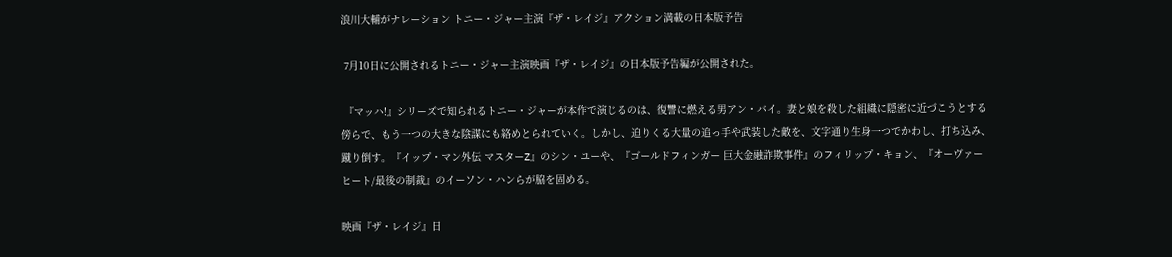浪川大輔がナレーション トニー・ジャー主演『ザ・レイジ』アクション満載の日本版予告

 7月10日に公開されるトニー・ジャー主演映画『ザ・レイジ』の日本版予告編が公開された。

 『マッハ!』シリーズで知られるトニー・ジャーが本作で演じるのは、復讐に燃える男アン・バイ。妻と娘を殺した組織に隠密に近づこうとする傍らで、もう一つの大きな陰謀にも絡めとられていく。しかし、迫りくる大量の追っ手や武装した敵を、文字通り生身一つでかわし、打ち込み、蹴り倒す。『イップ・マン外伝 マスターZ』のシン・ユーや、『ゴールドフィンガー 巨大金融詐欺事件』のフィリップ・キョン、『オーヴァーヒート/最後の制裁』のイーソン・ハンらが脇を固める。

映画『ザ・レイジ』日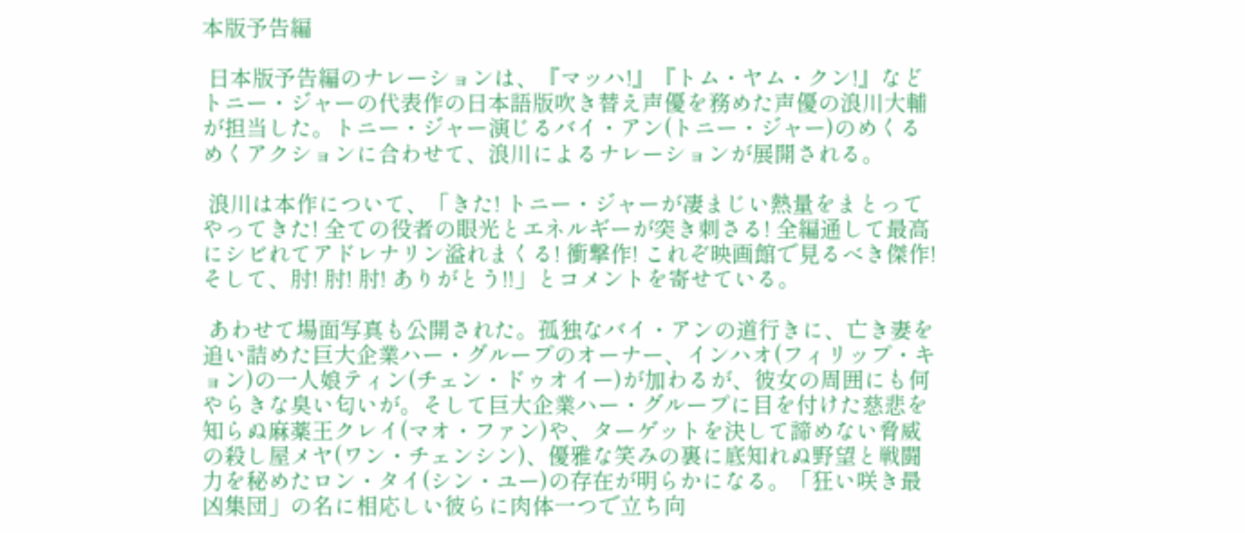本版予告編

 日本版予告編のナレーションは、『マッハ!』『トム・ヤム・クン!』などトニー・ジャーの代表作の日本語版吹き替え声優を務めた声優の浪川大輔が担当した。トニー・ジャー演じるバイ・アン(トニー・ジャー)のめくるめくアクションに合わせて、浪川によるナレーションが展開される。

 浪川は本作について、「きた! トニー・ジャーが凄まじい熱量をまとってやってきた! 全ての役者の眼光とエネルギーが突き刺さる! 全編通して最高にシビれてアドレナリン溢れまくる! 衝撃作! これぞ映画館で見るべき傑作! そして、肘! 肘! 肘! ありがとう!!」とコメントを寄せている。

 あわせて場面写真も公開された。孤独なバイ・アンの道行きに、亡き妻を追い詰めた巨大企業ハー・グループのオーナー、インハオ(フィリップ・キョン)の一人娘ティン(チェン・ドゥオイー)が加わるが、彼女の周囲にも何やらきな臭い匂いが。そして巨大企業ハー・グループに目を付けた慈悲を知らぬ麻薬王クレイ(マオ・ファン)や、ターゲットを決して諦めない脅威の殺し屋メヤ(ワン・チェンシン)、優雅な笑みの裏に底知れぬ野望と戦闘力を秘めたロン・タイ(シン・ユー)の存在が明らかになる。「狂い咲き最凶集団」の名に相応しい彼らに肉体一つで立ち向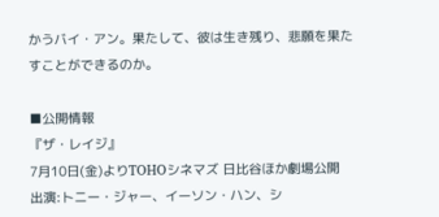かうバイ・アン。果たして、彼は生き残り、悲願を果たすことができるのか。

■公開情報
『ザ・レイジ』
7月10日(金)よりTOHOシネマズ 日比谷ほか劇場公開
出演:トニー・ジャー、イーソン・ハン、シ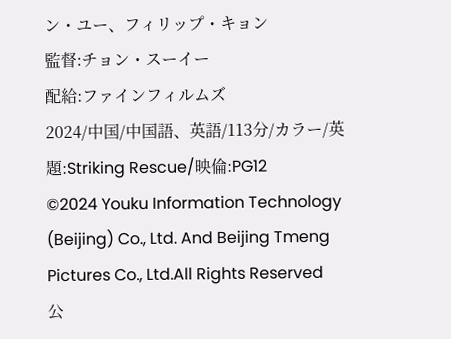ン・ユー、フィリップ・キョン
監督:チョン・スーイー
配給:ファインフィルムズ
2024/中国/中国語、英語/113分/カラー/英題:Striking Rescue/映倫:PG12
©2024 Youku Information Technology (Beijing) Co., Ltd. And Beijing Tmeng Pictures Co., Ltd.All Rights Reserved
公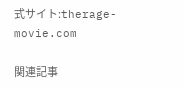式サイト:therage-movie.com

関連記事